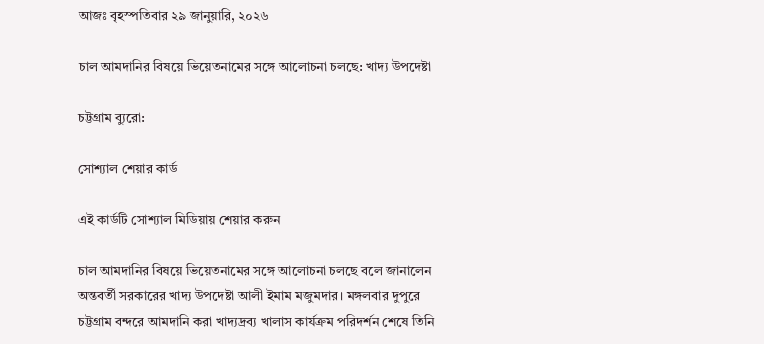আজঃ বৃহস্পতিবার ২৯ জানুয়ারি, ২০২৬

চাল আমদানির বিষয়ে ভিয়েতনামের সঙ্গে আলোচনা চলছে: খাদ্য উপদেষ্টা

চট্টগ্রাম ব্যুরো:

সোশ্যাল শেয়ার কার্ড

এই কার্ডটি সোশ্যাল মিডিয়ায় শেয়ার করুন

চাল আমদানির বিষয়ে ভিয়েতনামের সঙ্গে আলোচনা চলছে বলে জানালেন অন্তবর্তী সরকারের খাদ্য উপদেষ্টা আলী ইমাম মজুমদার। মঙ্গলবার দুপুরে চট্টগ্রাম বন্দরে আমদানি করা খাদ্যদ্রব্য খালাস কার্যক্রম পরিদর্শন শেষে তিনি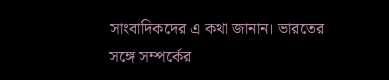সাংবাদিকদের এ কথা জানান। ভারতের সঙ্গে সম্পর্কের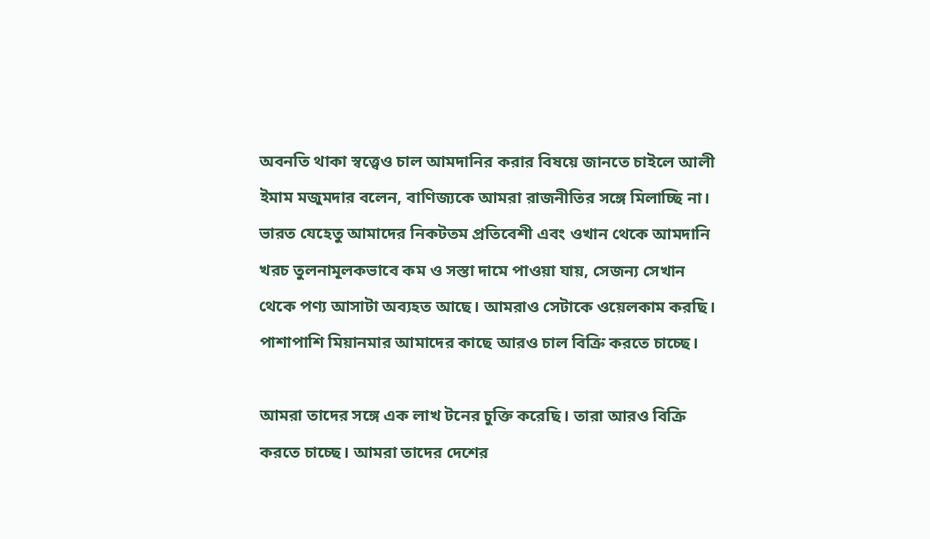অবনতি থাকা স্বত্ত্বেও চাল আমদানির করার বিষয়ে জানতে চাইলে আলী ইমাম মজুমদার বলেন, বাণিজ্যকে আমরা রাজনীতির সঙ্গে মিলাচ্ছি না। ভারত যেহেতু আমাদের নিকটতম প্রতিবেশী এবং ওখান থেকে আমদানি খরচ তুলনামূলকভাবে কম ও সস্তা দামে পাওয়া যায়, সেজন্য সেখান থেকে পণ্য আসাটা অব্যহত আছে। আমরাও সেটাকে ওয়েলকাম করছি। পাশাপাশি মিয়ানমার আমাদের কাছে আরও চাল বিক্রি করতে চাচ্ছে।

আমরা তাদের সঙ্গে এক লাখ টনের চুক্তি করেছি। তারা আরও বিক্রি করতে চাচ্ছে। আমরা তাদের দেশের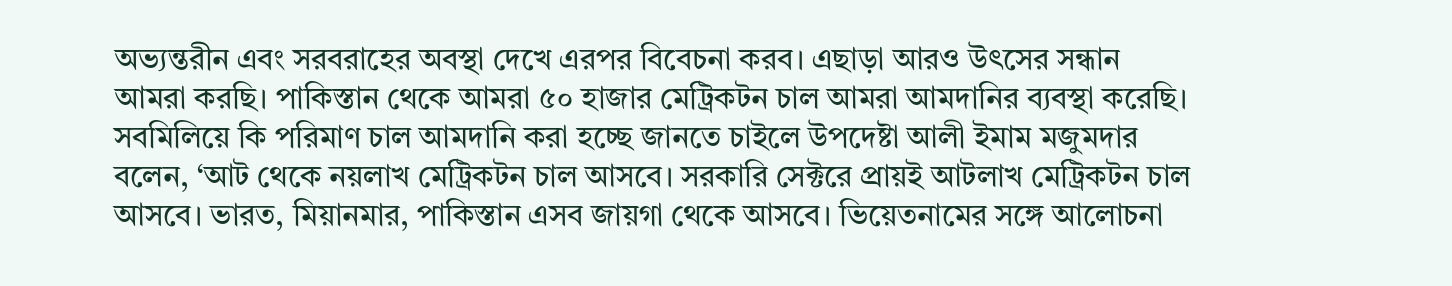অভ্যন্তরীন এবং সরবরাহের অবস্থা দেখে এরপর বিবেচনা করব। এছাড়া আরও উৎসের সন্ধান আমরা করছি। পাকিস্তান থেকে আমরা ৫০ হাজার মেট্রিকটন চাল আমরা আমদানির ব্যবস্থা করেছি।
সবমিলিয়ে কি পরিমাণ চাল আমদানি করা হচ্ছে জানতে চাইলে উপদেষ্টা আলী ইমাম মজুমদার বলেন, ‘আট থেকে নয়লাখ মেট্রিকটন চাল আসবে। সরকারি সেক্টরে প্রায়ই আটলাখ মেট্রিকটন চাল আসবে। ভারত, মিয়ানমার, পাকিস্তান এসব জায়গা থেকে আসবে। ভিয়েতনামের সঙ্গে আলোচনা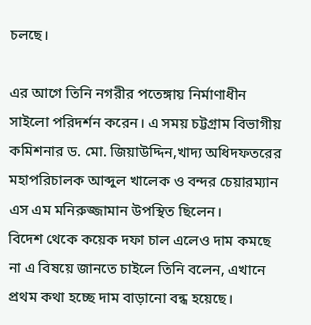চলছে।

এর আগে তিনি নগরীর পতেঙ্গায় নির্মাণাধীন সাইলো পরিদর্শন করেন। এ সময় চট্টগ্রাম বিভাগীয় কমিশনার ড. মো. জিয়াউদ্দিন,খাদ্য অধিদফতরের মহাপরিচালক আব্দুল খালেক ও বন্দর চেয়ারম্যান এস এম মনিরুজ্জামান উপস্থিত ছিলেন।
বিদেশ থেকে কয়েক দফা চাল এলেও দাম কমছে না এ বিষয়ে জানতে চাইলে তিনি বলেন, এখানে প্রথম কথা হচ্ছে দাম বাড়ানো বন্ধ হয়েছে।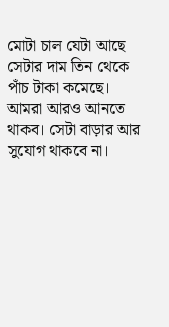মোটা চাল যেটা আছে সেটার দাম তিন থেকে পাঁচ টাকা কমেছে। আমরা আরও আনতে থাকব। সেটা বাড়ার আর সুযোগ থাকবে না।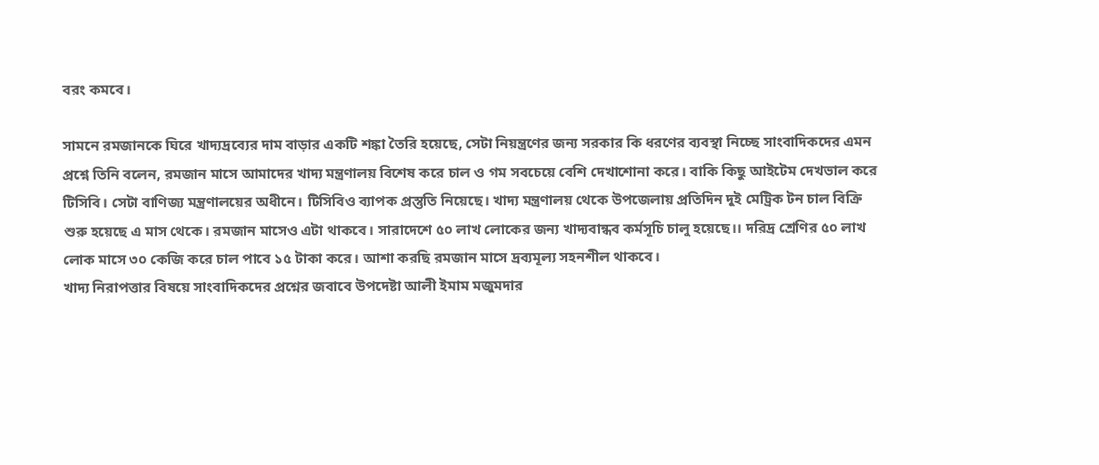বরং কমবে।

সামনে রমজানকে ঘিরে খাদ্যদ্রব্যের দাম বাড়ার একটি শঙ্কা তৈরি হয়েছে, সেটা নিয়ন্ত্রণের জন্য সরকার কি ধরণের ব্যবস্থা নিচ্ছে সাংবাদিকদের এমন প্রশ্নে তিনি বলেন, রমজান মাসে আমাদের খাদ্য মন্ত্রণালয় বিশেষ করে চাল ও গম সবচেয়ে বেশি দেখাশোনা করে। বাকি কিছু আইটেম দেখভাল করে টিসিবি। সেটা বাণিজ্য মন্ত্রণালয়ের অধীনে। টিসিবিও ব্যাপক প্রস্তুতি নিয়েছে। খাদ্য মন্ত্রণালয় থেকে উপজেলায় প্রতিদিন দুই মেট্রিক টন চাল বিক্রি শুরু হয়েছে এ মাস থেকে। রমজান মাসেও এটা থাকবে। সারাদেশে ৫০ লাখ লোকের জন্য খাদ্যবান্ধব কর্মসূচি চালু হয়েছে।। দরিদ্র শ্রেণির ৫০ লাখ লোক মাসে ৩০ কেজি করে চাল পাবে ১৫ টাকা করে। আশা করছি রমজান মাসে দ্রব্যমূল্য সহনশীল থাকবে।
খাদ্য নিরাপত্তার বিষয়ে সাংবাদিকদের প্রশ্নের জবাবে উপদেষ্টা আলী ইমাম মজুমদার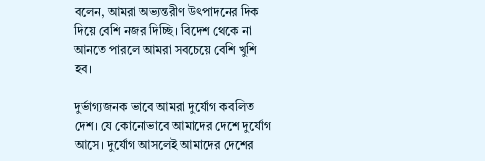বলেন, আমরা অভ্যন্তরীণ উৎপাদনের দিক দিয়ে বেশি নজর দিচ্ছি। বিদেশ থেকে না আনতে পারলে আমরা সবচেয়ে বেশি খুশি হব।

দুর্ভাগ্যজনক ভাবে আমরা দুর্যোগ কবলিত দেশ। যে কোনোভাবে আমাদের দেশে দুর্যোগ আসে। দুর্যোগ আসলেই আমাদের দেশের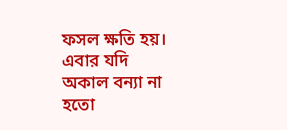ফসল ক্ষতি হয়। এবার যদি অকাল বন্যা না হতো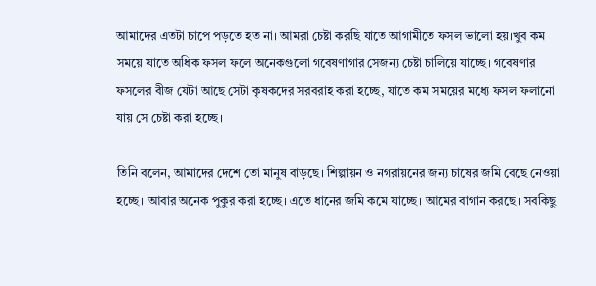আমাদের এতটা চাপে পড়তে হত না। আমরা চেষ্টা করছি যাতে আগামীতে ফসল ভালো হয়।খুব কম সময়ে যাতে অধিক ফসল ফলে অনেকগুলো গবেষণাগার সেজন্য চেষ্টা চালিয়ে যাচ্ছে। গবেষণার ফসলের বীজ যেটা আছে সেটা কৃষকদের সরবরাহ করা হচ্ছে, যাতে কম সময়ের মধ্যে ফসল ফলানো যায় সে চেষ্টা করা হচ্ছে।

তিনি বলেন, আমাদের দেশে তো মানুষ বাড়ছে। শিল্পায়ন ও নগরায়নের জন্য চাষের জমি বেছে নেওয়া হচ্ছে। আবার অনেক পুকুর করা হচ্ছে। এতে ধানের জমি কমে যাচ্ছে। আমের বাগান করছে। সবকিছু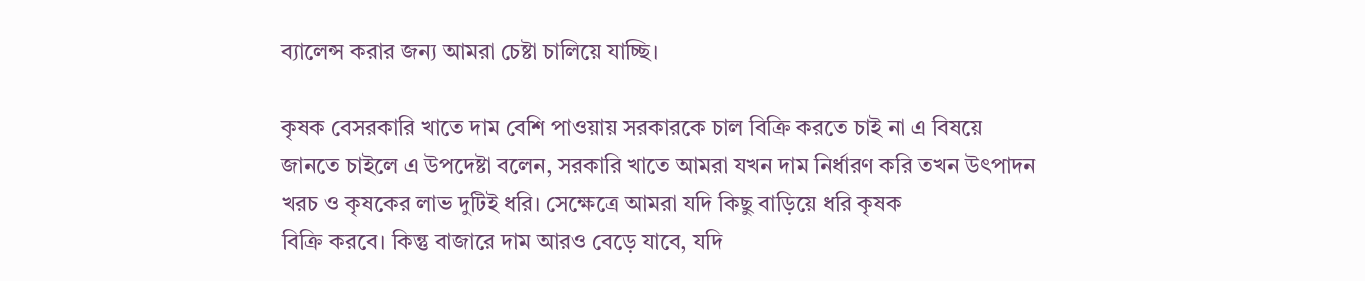ব্যালেন্স করার জন্য আমরা চেষ্টা চালিয়ে যাচ্ছি।

কৃষক বেসরকারি খাতে দাম বেশি পাওয়ায় সরকারকে চাল বিক্রি করতে চাই না এ বিষয়ে জানতে চাইলে এ উপদেষ্টা বলেন, সরকারি খাতে আমরা যখন দাম নির্ধারণ করি তখন উৎপাদন খরচ ও কৃষকের লাভ দুটিই ধরি। সেক্ষেত্রে আমরা যদি কিছু বাড়িয়ে ধরি কৃষক
বিক্রি করবে। কিন্তু বাজারে দাম আরও বেড়ে যাবে, যদি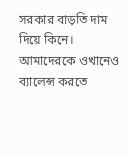সরকার বাড়তি দাম দিয়ে কিনে। আমাদেরকে ওখানেও ব্যালেন্স করতে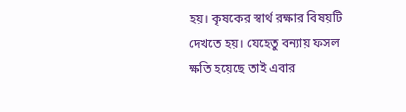হয়। কৃষকের স্বার্থ রক্ষার বিষয়টি দেখতে হয়। যেহেতু বন্যায় ফসল ক্ষতি হয়েছে তাই এবার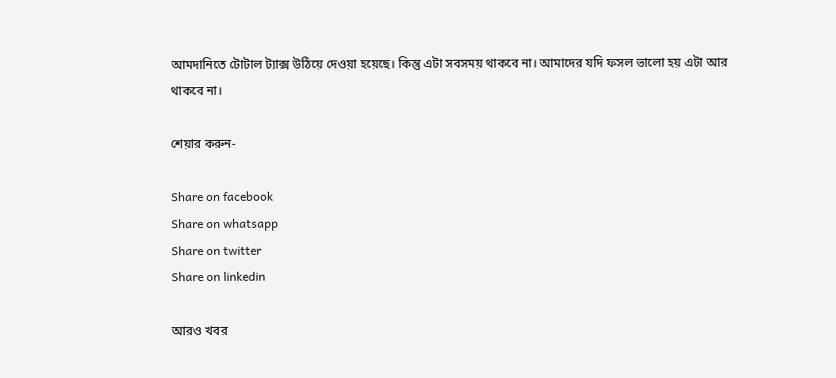আমদানিতে টোটাল ট্যাক্স উঠিয়ে দেওয়া হয়েছে। কিন্তু এটা সবসময় থাকবে না। আমাদের যদি ফসল ভালো হয় এটা আর থাকবে না।

শেয়ার করুন-

Share on facebook
Share on whatsapp
Share on twitter
Share on linkedin

আরও খবর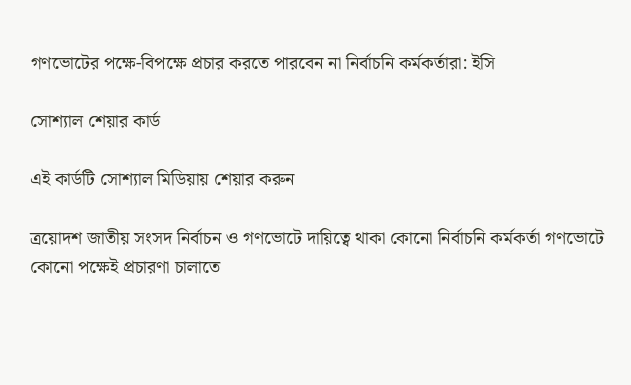গণভোটের পক্ষে-বিপক্ষে প্রচার করতে পারবেন না নির্বাচনি কর্মকর্তারা: ইসি

সোশ্যাল শেয়ার কার্ড

এই কার্ডটি সোশ্যাল মিডিয়ায় শেয়ার করুন

ত্রয়োদশ জাতীয় সংসদ নির্বাচন ও গণভোটে দায়িত্বে থাকা কোনো নির্বাচনি কর্মকর্তা গণভোটে কোনো পক্ষেই প্রচারণা চালাতে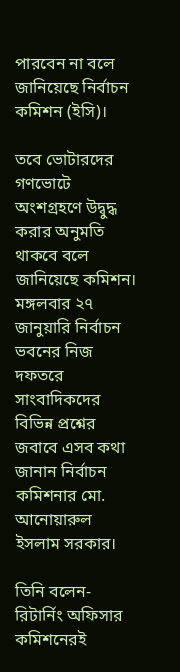পারবেন না বলে জানিয়েছে নির্বাচন কমিশন (ইসি)।

তবে ভোটারদের গণভোটে অংশগ্রহণে উদ্বুদ্ধ করার অনুমতি থাকবে বলে জানিয়েছে কমিশন।
মঙ্গলবার ২৭ জানুয়ারি নির্বাচন ভবনের নিজ দফতরে সাংবাদিকদের বিভিন্ন প্রশ্নের জবাবে এসব কথা জানান নির্বাচন কমিশনার মো. আনোয়ারুল ইসলাম সরকার।

তিনি বলেন-রিটার্নিং অফিসার কমিশনেরই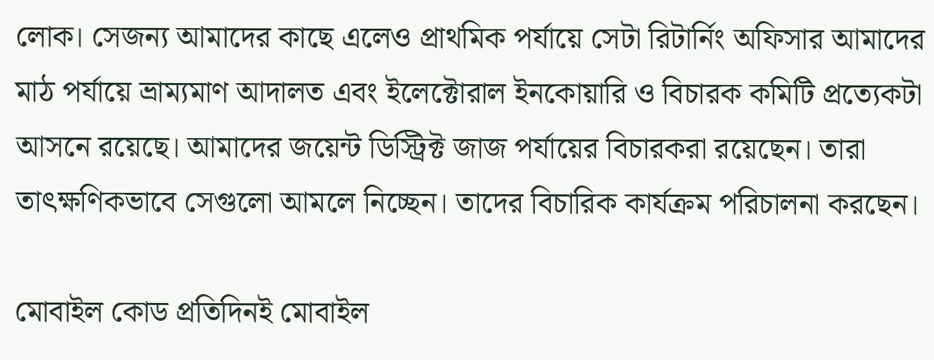লোক। সেজন্য আমাদের কাছে এলেও প্রাথমিক পর্যায়ে সেটা রিটার্নিং অফিসার আমাদের মাঠ পর্যায়ে ভ্রাম্যমাণ আদালত এবং ইলেক্টোরাল ইনকোয়ারি ও বিচারক কমিটি প্রত্যেকটা আসনে রয়েছে। আমাদের জয়েন্ট ডিস্ট্রিক্ট জাজ পর্যায়ের বিচারকরা রয়েছেন। তারা তাৎক্ষণিকভাবে সেগুলো আমলে নিচ্ছেন। তাদের বিচারিক কার্যক্রম পরিচালনা করছেন।

মোবাইল কোড প্রতিদিনই মোবাইল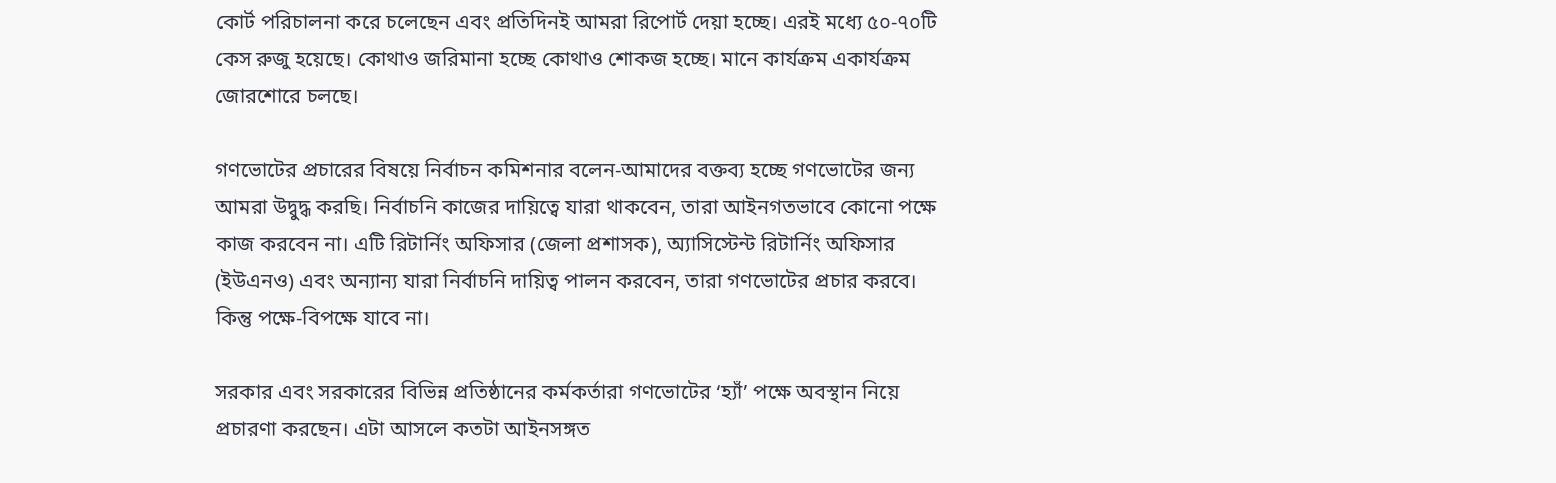কোর্ট পরিচালনা করে চলেছেন এবং প্রতিদিনই আমরা রিপোর্ট দেয়া হচ্ছে। এরই মধ্যে ৫০-৭০টি কেস রুজু হয়েছে। কোথাও জরিমানা হচ্ছে কোথাও শোকজ হচ্ছে। মানে কার্যক্রম একার্যক্রম জোরশোরে চলছে।

গণভোটের প্রচারের বিষয়ে নির্বাচন কমিশনার বলেন-আমাদের বক্তব্য হচ্ছে গণভোটের জন্য আমরা উদ্বুদ্ধ করছি। নির্বাচনি কাজের দায়িত্বে যারা থাকবেন, তারা আইনগতভাবে কোনো পক্ষে কাজ করবেন না। এটি রিটার্নিং অফিসার (জেলা প্রশাসক), অ্যাসিস্টেন্ট রিটার্নিং অফিসার (ইউএনও) এবং অন্যান্য যারা নির্বাচনি দায়িত্ব পালন করবেন, তারা গণভোটের প্রচার করবে। কিন্তু পক্ষে-বিপক্ষে যাবে না।

সরকার এবং সরকারের বিভিন্ন প্রতিষ্ঠানের কর্মকর্তারা গণভোটের ‘হ্যাঁ’ পক্ষে অবস্থান নিয়ে প্রচারণা করছেন। এটা আসলে কতটা আইনসঙ্গত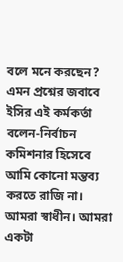বলে মনে করছেন? এমন প্রশ্নের জবাবে ইসির এই কর্মকর্তা বলেন-নির্বাচন কমিশনার হিসেবে আমি কোনো মন্তব্য করতে রাজি না। আমরা স্বাধীন। আমরা একটা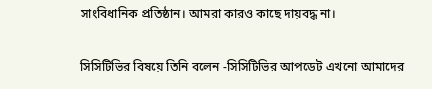সাংবিধানিক প্রতিষ্ঠান। আমরা কারও কাছে দায়বদ্ধ না।

সিসিটিভির বিষয়ে তিনি বলেন -সিসিটিভির আপডেট এখনো আমাদের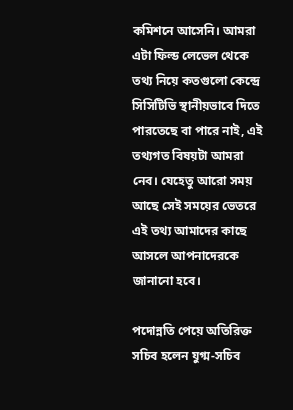কমিশনে আসেনি। আমরা এটা ফিল্ড লেভেল থেকে তথ্য নিয়ে কতগুলো কেন্দ্রে সিসিটিভি স্থানীয়ভাবে দিতে পারতেছে বা পারে নাই, এই তথ্যগত বিষয়টা আমরা নেব। যেহেতু আরো সময় আছে সেই সময়ের ভেতরে এই তথ্য আমাদের কাছে আসলে আপনাদেরকে জানানো হবে।

পদোন্নতি পেয়ে অতিরিক্ত সচিব হলেন যুগ্ম-সচিব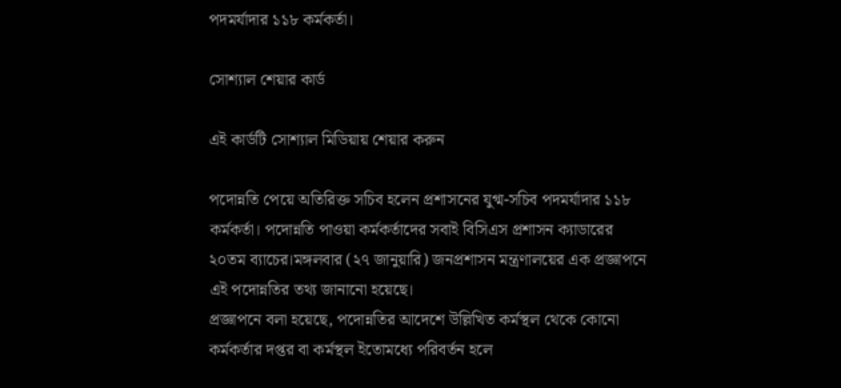পদমর্যাদার ১১৮ কর্মকর্তা।

সোশ্যাল শেয়ার কার্ড

এই কার্ডটি সোশ্যাল মিডিয়ায় শেয়ার করুন

পদোন্নতি পেয়ে অতিরিক্ত সচিব হলেন প্রশাসনের যুগ্ম-সচিব পদমর্যাদার ১১৮ কর্মকর্তা। পদোন্নতি পাওয়া কর্মকর্তাদের সবাই বিসিএস প্রশাসন ক্যাডারের ২০তম ব্যাচের।মঙ্গলবার (২৭ জানুয়ারি) জনপ্রশাসন মন্ত্রণালয়ের এক প্রজ্ঞাপনে এই পদোন্নতির তথ্য জানানো হয়েছে।
প্রজ্ঞাপনে বলা হয়েছে, পদোন্নতির আদেশে উল্লিখিত কর্মস্থল থেকে কোনো কর্মকর্তার দপ্তর বা কর্মস্থল ইতোমধ্যে পরিবর্তন হলে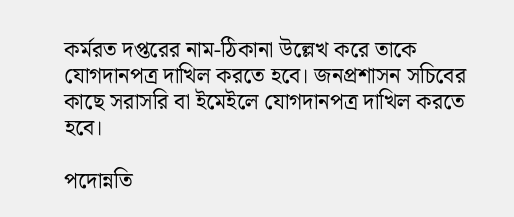কর্মরত দপ্তরের নাম-ঠিকানা উল্লেখ করে তাকে যোগদানপত্র দাখিল করতে হবে। জনপ্রশাসন সচিবের কাছে সরাসরি বা ইমেইলে যোগদানপত্র দাখিল করতে হবে।

পদোন্নতি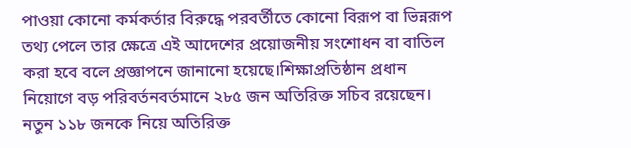পাওয়া কোনো কর্মকর্তার বিরুদ্ধে পরবর্তীতে কোনো বিরূপ বা ভিন্নরূপ তথ্য পেলে তার ক্ষেত্রে এই আদেশের প্রয়োজনীয় সংশোধন বা বাতিল করা হবে বলে প্রজ্ঞাপনে জানানো হয়েছে।শিক্ষাপ্রতিষ্ঠান প্রধান নিয়োগে বড় পরিবর্তনবর্তমানে ২৮৫ জন অতিরিক্ত সচিব রয়েছেন। নতুন ১১৮ জনকে নিয়ে অতিরিক্ত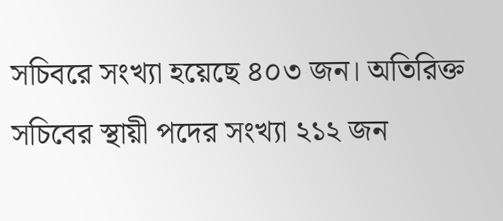সচিবরে সংখ্যা হয়েছে ৪০৩ জন। অতিরিক্ত সচিবের স্থায়ী পদের সংখ্যা ২১২ জন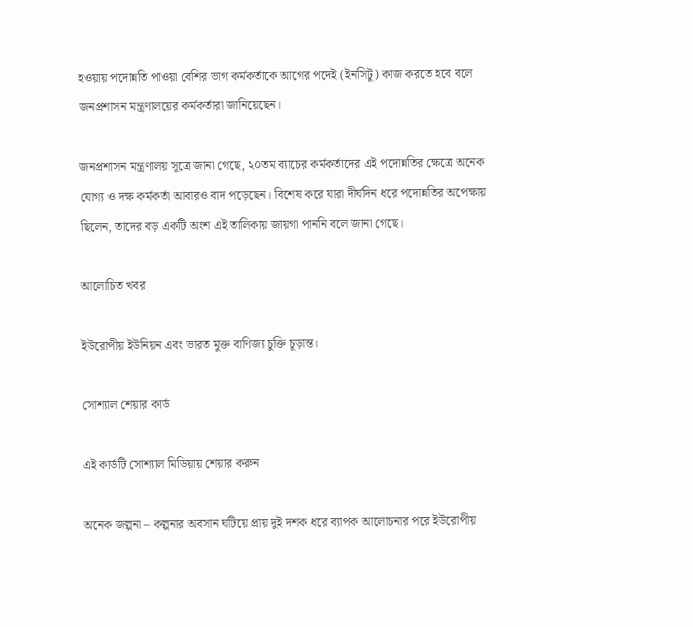হওয়ায় পদোন্নতি পাওয়া বেশির ভাগ কর্মকর্তাকে আগের পদেই (ইনসিটু) কাজ করতে হবে বলে জনপ্রশাসন মন্ত্রণালয়ের কর্মকর্তারা জানিয়েছেন।

জনপ্রশাসন মন্ত্রণালয় সূত্রে জানা গেছে, ২০তম ব্যাচের কর্মকর্তাদের এই পদোন্নতির ক্ষেত্রে অনেক যোগ্য ও দক্ষ কর্মকর্তা আবারও বাদ পড়েছেন। বিশেষ করে যারা দীর্ঘদিন ধরে পদোন্নতির অপেক্ষায় ছিলেন, তাদের বড় একটি অংশ এই তালিকায় জায়গা পাননি বলে জানা গেছে।

আলোচিত খবর

ইউরোপীয় ইউনিয়ন এবং ভারত মুক্ত বাণিজ্য চুক্তি চূড়ান্ত।

সোশ্যাল শেয়ার কার্ড

এই কার্ডটি সোশ্যাল মিডিয়ায় শেয়ার করুন

অনেক জল্পনা – কল্পনার অবসান ঘটিয়ে প্রায় দুই দশক ধরে ব্যাপক আলোচনার পরে ইউরোপীয়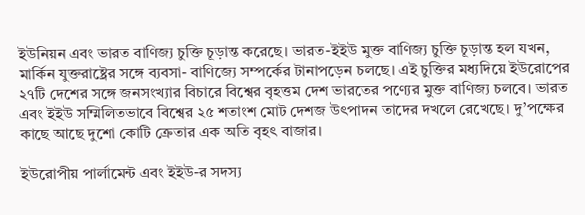ইউনিয়ন এবং ভারত বাণিজ্য চুক্তি চূড়ান্ত করেছে। ভারত-ইইউ মুক্ত বাণিজ্য চুক্তি চূড়ান্ত হল যখন, মার্কিন যুক্তরাষ্ট্রের সঙ্গে ব্যবসা- বাণিজ্যে সম্পর্কের টানাপড়েন চলছে। এই চুক্তির মধ্যদিয়ে ইউরোপের ২৭টি দেশের সঙ্গে জনসংখ্যার বিচারে বিশ্বের বৃহত্তম দেশ ভারতের পণ্যের মুক্ত বাণিজ্য চলবে। ভারত এবং ইইউ সম্মিলিতভাবে বিশ্বের ২৫ শতাংশ মোট দেশজ উৎপাদন তাদের দখলে রেখেছে। দু’পক্ষের কাছে আছে দুশো কোটি ক্রেতার এক অতি বৃহৎ বাজার।

ইউরোপীয় পার্লামেন্ট এবং ইইউ-র সদস্য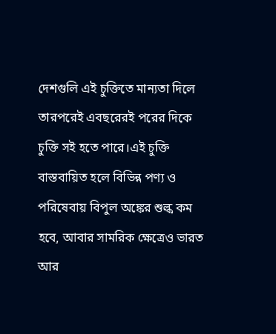দেশগুলি এই চুক্তিতে মান্যতা দিলে তারপরেই এবছরেরই পরের দিকে চুক্তি সই হতে পারে।এই চুক্তি বাস্তবায়িত হলে বিভিন্ন পণ্য ও পরিষেবায় বিপুল অঙ্কের শুল্ক কম হবে, আবার সামরিক ক্ষেত্রেও ভারত আর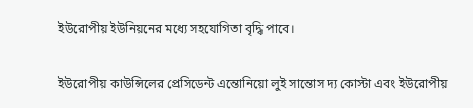ইউরোপীয় ইউনিয়নের মধ্যে সহযোগিতা বৃদ্ধি পাবে।

ইউরোপীয় কাউন্সিলের প্রেসিডেন্ট এন্তোনিয়ো লুই সান্তোস দ্য কোস্টা এবং ইউরোপীয়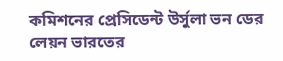কমিশনের প্রেসিডেন্ট উর্সুলা ভন ডের লেয়ন ভারতের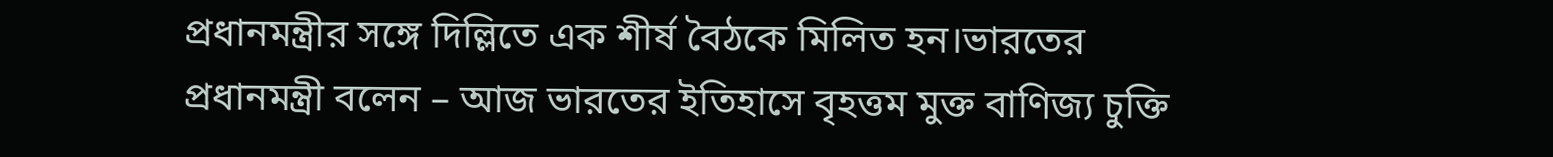প্রধানমন্ত্রীর সঙ্গে দিল্লিতে এক শীর্ষ বৈঠকে মিলিত হন।ভারতের প্রধানমন্ত্রী বলেন – আজ ভারতের ইতিহাসে বৃহত্তম মুক্ত বাণিজ্য চুক্তি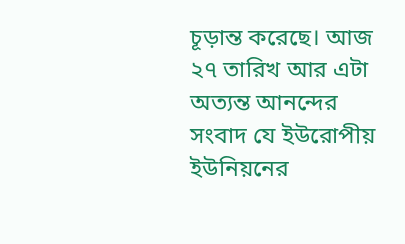চূড়ান্ত করেছে। আজ ২৭ তারিখ আর এটা অত্যন্ত আনন্দের সংবাদ যে ইউরোপীয় ইউনিয়নের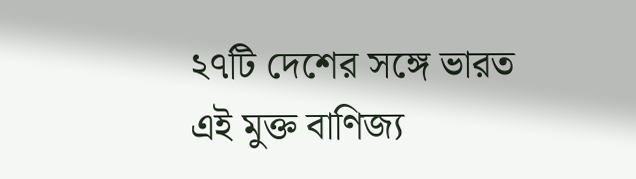২৭টি দেশের সঙ্গে ভারত এই মুক্ত বাণিজ্য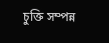চুক্তি সম্পন্ন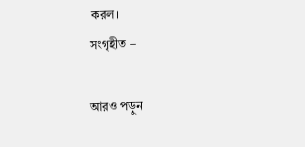করল।
সংগৃহীত –

আরও পড়ুন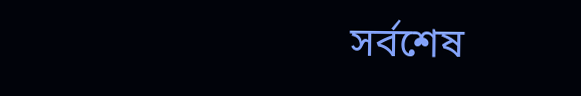সর্বশেষ